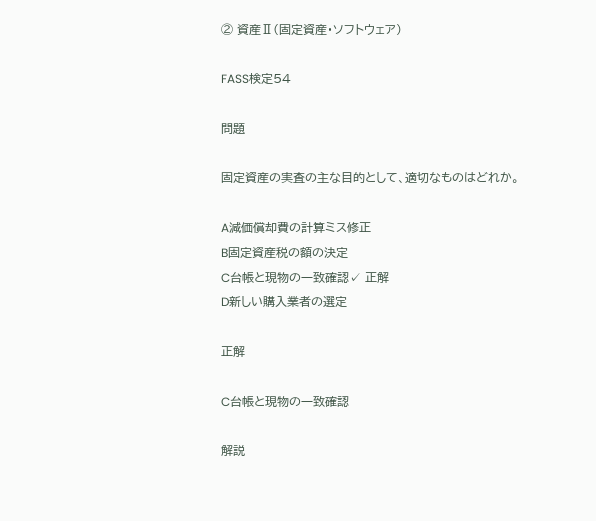② 資産Ⅱ(固定資産・ソフトウェア)

FASS検定54

問題

固定資産の実査の主な目的として、適切なものはどれか。

A減価償却費の計算ミス修正
B固定資産税の額の決定
C台帳と現物の一致確認✓ 正解
D新しい購入業者の選定

正解

C台帳と現物の一致確認

解説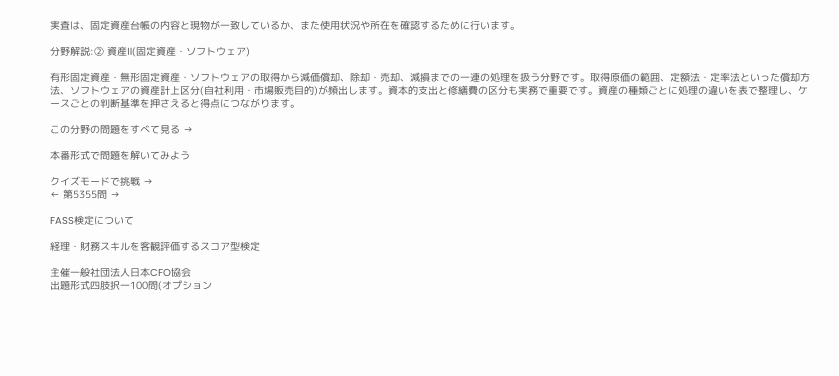実査は、固定資産台帳の内容と現物が一致しているか、また使用状況や所在を確認するために行います。

分野解説:② 資産Ⅱ(固定資産・ソフトウェア)

有形固定資産・無形固定資産・ソフトウェアの取得から減価償却、除却・売却、減損までの一連の処理を扱う分野です。取得原価の範囲、定額法・定率法といった償却方法、ソフトウェアの資産計上区分(自社利用・市場販売目的)が頻出します。資本的支出と修繕費の区分も実務で重要です。資産の種類ごとに処理の違いを表で整理し、ケースごとの判断基準を押さえると得点につながります。

この分野の問題をすべて見る →

本番形式で問題を解いてみよう

クイズモードで挑戦 →
← 第5355問 →

FASS検定について

経理・財務スキルを客観評価するスコア型検定

主催一般社団法人日本CFO協会
出題形式四肢択一100問(オプション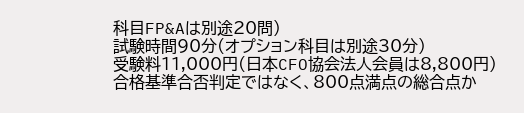科目FP&Aは別途20問)
試験時間90分(オプション科目は別途30分)
受験料11,000円(日本CFO協会法人会員は8,800円)
合格基準合否判定ではなく、800点満点の総合点か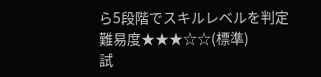ら5段階でスキルレベルを判定
難易度★★★☆☆(標準)
試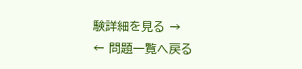験詳細を見る →
← 問題一覧へ戻る